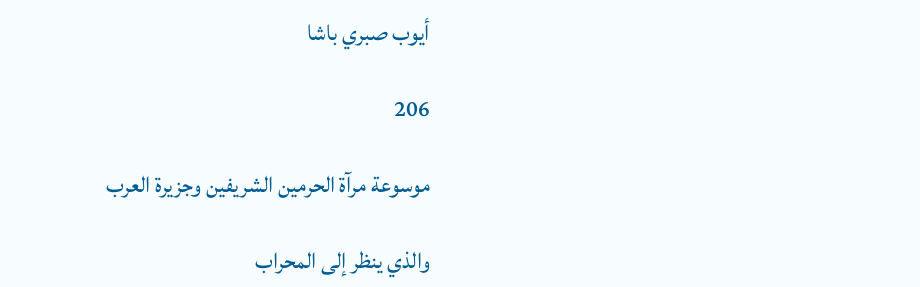أيوب صبري باشا

206

موسوعة مرآة الحرمين الشريفين وجزيرة العرب

والذي ينظر إلى المحراب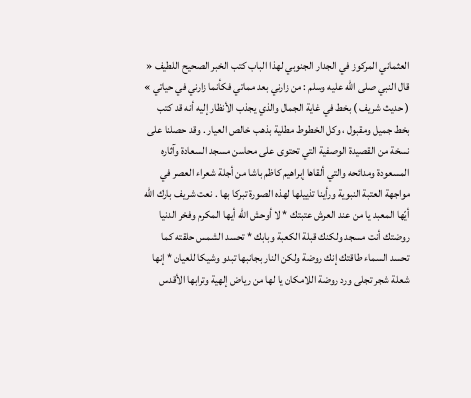العثماني المركوز في الجدار الجنوبي لهذا الباب كتب الخبر الصحيح اللطيف « قال النبي صلى اللّه عليه وسلم : من زارني بعد مماتي فكأنما زارني في حياتي » ( حديث شريف ) بخط في غاية الجمال والذي يجذب الأنظار إليه أنه قد كتب بخط جميل ومقبول ، وكل الخطوط مطلية بذهب خالص العيار . وقد حصلنا على نسخة من القصيدة الوصفية التي تحتوى على محاسن مسجد السعادة وآثاره المسعودة ومدائحه والتي ألقاها إبراهيم كاظم باشا من أجلة شعراء العصر في مواجهة العتبة النبوية ورأينا تذييلها لهذه الصورة تبركا بها . نعت شريف بارك اللّه أيّها المعبد يا من عند العرش عتبتك * لا أوحش اللّه أيها المكرم وفخر الدنيا روضتك أنت مسجد ولكنك قبلة الكعبة وبابك * تحسد الشمس حلقته كما تحسد السماء طاقتك إنك روضة ولكن النار بجانبها تبدو وشيكا للعيان * إنها شعلة شجر تجلى ورد روضة اللامكان يا لها من رياض إلهية وترابها الأقدس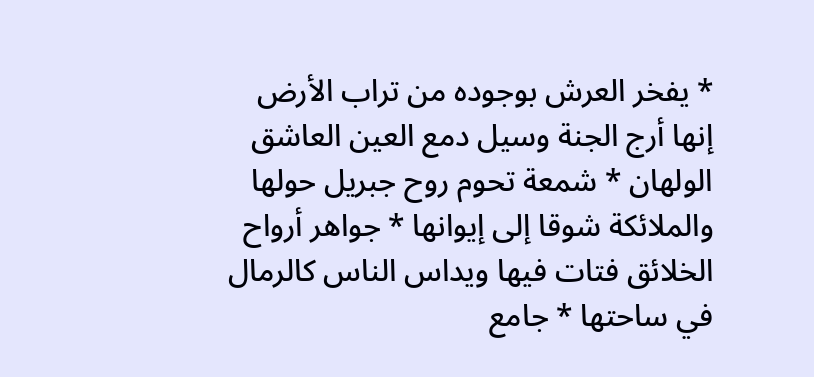* يفخر العرش بوجوده من تراب الأرض إنها أرج الجنة وسيل دمع العين العاشق الولهان * شمعة تحوم روح جبريل حولها والملائكة شوقا إلى إيوانها * جواهر أرواح الخلائق فتات فيها ويداس الناس كالرمال في ساحتها * جامع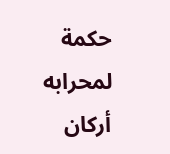حكمة لمحرابه أركان